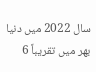سال 2022 میں دنیا بھر میں تقریباً 6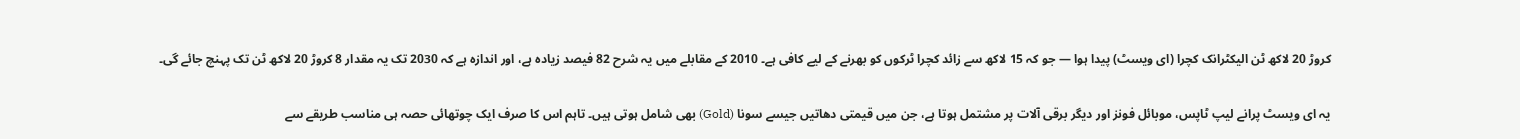کروڑ 20 لاکھ ٹن الیکٹرانک کچرا (ای ویسٹ) پیدا ہوا — جو کہ 15 لاکھ سے زائد کچرا ٹرکوں کو بھرنے کے لیے کافی ہے۔ 2010 کے مقابلے میں یہ شرح 82 فیصد زیادہ ہے، اور اندازہ ہے کہ 2030 تک یہ مقدار 8 کروڑ 20 لاکھ ٹن تک پہنچ جائے گی۔

یہ ای ویسٹ پرانے لیپ ٹاپس، موبائل فونز اور دیگر برقی آلات پر مشتمل ہوتا ہے، جن میں قیمتی دھاتیں جیسے سونا (Gold) بھی شامل ہوتی ہیں۔ تاہم اس کا صرف ایک چوتھائی حصہ ہی مناسب طریقے سے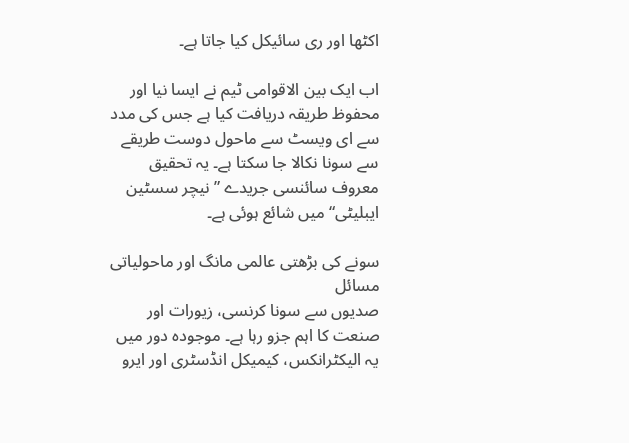اکٹھا اور ری سائیکل کیا جاتا ہے۔

اب ایک بین الاقوامی ٹیم نے ایسا نیا اور محفوظ طریقہ دریافت کیا ہے جس کی مدد سے ای ویسٹ سے ماحول دوست طریقے سے سونا نکالا جا سکتا ہے۔ یہ تحقیق معروف سائنسی جریدے ”نیچر سسٹین ایبلیٹی“ میں شائع ہوئی ہے۔

سونے کی بڑھتی عالمی مانگ اور ماحولیاتی مسائل
صدیوں سے سونا کرنسی، زیورات اور صنعت کا اہم جزو رہا ہے۔ موجودہ دور میں یہ الیکٹرانکس، کیمیکل انڈسٹری اور ایرو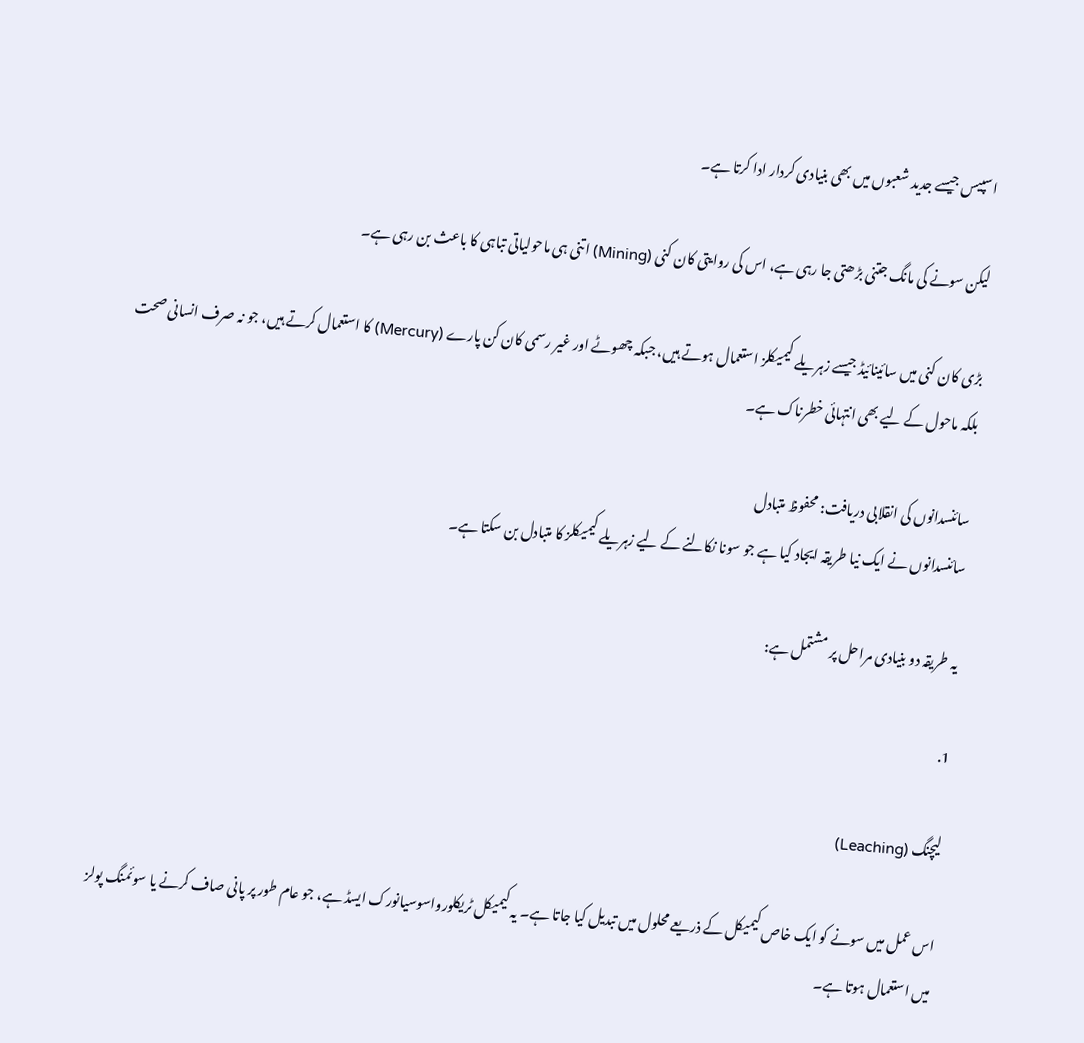اسپیس جیسے جدید شعبوں میں بھی بنیادی کردار ادا کرتا ہے۔

لیکن سونے کی مانگ جتنی بڑھتی جا رہی ہے، اس کی روایتی کان کنی (Mining) اتنی ہی ماحولیاتی تباہی کا باعث بن رہی ہے۔

بڑی کان کنی میں سائینائیڈ جیسے زہریلے کیمیکلز استعمال ہوتے ہیں، جبکہ چھوٹے اور غیر رسمی کان کن پارے (Mercury) کا استعمال کرتے ہیں، جو نہ صرف انسانی صحت بلکہ ماحول کے لیے بھی انتہائی خطرناک ہے۔

سائنسدانوں کی انقلابی دریافت: محفوظ متبادل
سائنسدانوں نے ایک نیا طریقہ ایجاد کیا ہے جو سونا نکالنے کے لیے زہریلے کیمیکلز کا متبادل بن سکتا ہے۔

یہ طریقہ دو بنیادی مراحل پر مشتمل ہے:

1.

لیچنگ (Leaching)

اس عمل میں سونے کو ایک خاص کیمیکل کے ذریعے محلول میں تبدیل کیا جاتا ہے۔ یہ کیمیکل ٹریکلورواسوسیانورک ایسڈ ہے، جو عام طور پر پانی صاف کرنے یا سوئمنگ پولز میں استعمال ہوتا ہے۔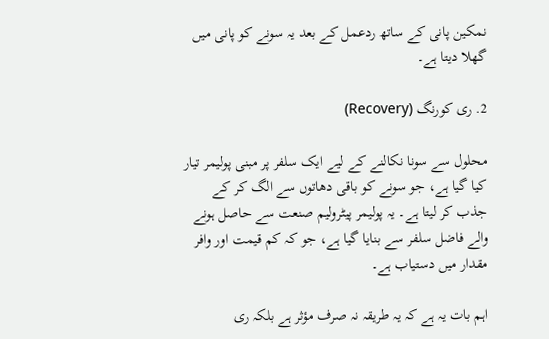نمکین پانی کے ساتھ ردعمل کے بعد یہ سونے کو پانی میں گھلا دیتا ہے۔

2. ری کورنگ (Recovery)

محلول سے سونا نکالنے کے لیے ایک سلفر پر مبنی پولیمر تیار کیا گیا ہے، جو سونے کو باقی دھاتوں سے الگ کر کے جذب کر لیتا ہے۔ یہ پولیمر پیٹرولیم صنعت سے حاصل ہونے والے فاضل سلفر سے بنایا گیا ہے، جو کہ کم قیمت اور وافر مقدار میں دستیاب ہے۔

اہم بات یہ ہے کہ یہ طریقہ نہ صرف مؤثر ہے بلکہ ری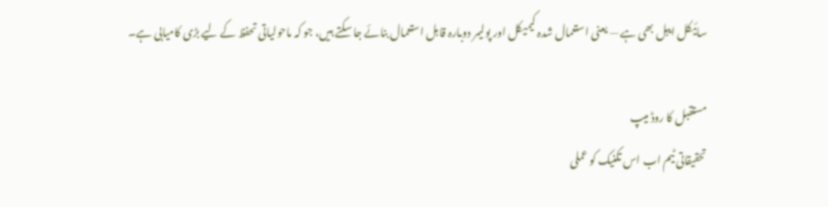سائیکل ایبل بھی ہے — یعنی استعمال شدہ کیمیکل اور پولیمر دوبارہ قابل استعمال بنائے جا سکتے ہیں، جو کہ ماحولیاتی تحفظ کے لیے بڑی کامیابی ہے۔

مستقبل کا روڈ میپ
تحقیقاتی ٹیم اب اس تکنیک کو عملی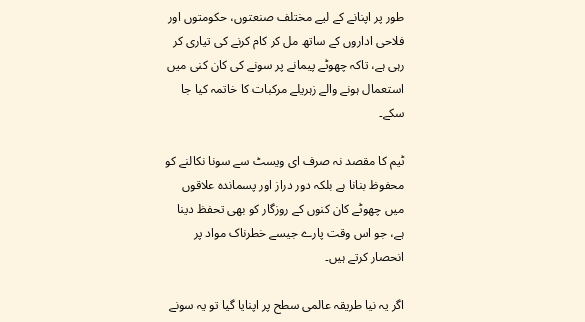طور پر اپنانے کے لیے مختلف صنعتوں، حکومتوں اور فلاحی اداروں کے ساتھ مل کر کام کرنے کی تیاری کر رہی ہے، تاکہ چھوٹے پیمانے پر سونے کی کان کنی میں استعمال ہونے والے زہریلے مرکبات کا خاتمہ کیا جا سکے۔

ٹیم کا مقصد نہ صرف ای ویسٹ سے سونا نکالنے کو محفوظ بنانا ہے بلکہ دور دراز اور پسماندہ علاقوں میں چھوٹے کان کنوں کے روزگار کو بھی تحفظ دینا ہے، جو اس وقت پارے جیسے خطرناک مواد پر انحصار کرتے ہیں۔

اگر یہ نیا طریقہ عالمی سطح پر اپنایا گیا تو یہ سونے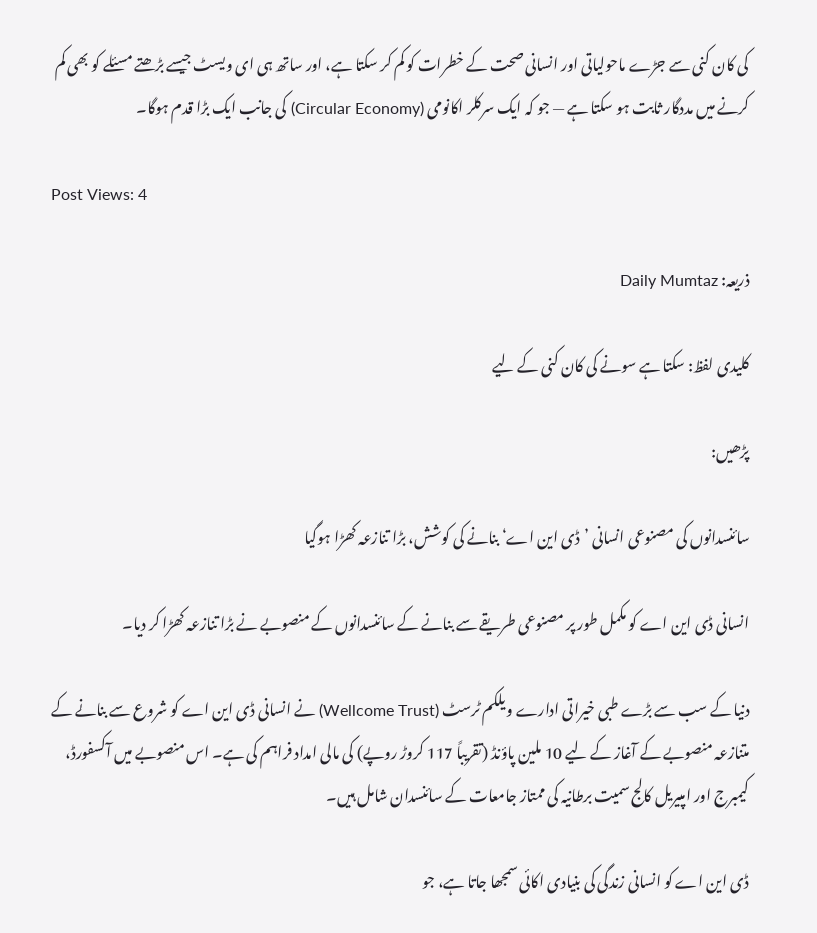کی کان کنی سے جڑے ماحولیاتی اور انسانی صحت کے خطرات کو کم کر سکتا ہے، اور ساتھ ہی ای ویسٹ جیسے بڑھتے مسئلے کو بھی کم کرنے میں مددگار ثابت ہو سکتا ہے — جو کہ ایک سرکلر اکانومی (Circular Economy) کی جانب ایک بڑا قدم ہوگا۔

Post Views: 4

ذریعہ: Daily Mumtaz

کلیدی لفظ: سکتا ہے سونے کی کان کنی کے لیے

پڑھیں:

سائنسدانوں کی مصنوعی انسانی ’ڈی این اے‘ بنانے کی کوشش، بڑا تنازعہ کھڑا ہوگیا

انسانی ڈی این اے کو مکمل طور پر مصنوعی طریقے سے بنانے کے سائنسدانوں کے منصوبے نے بڑا تنازعہ کھڑا کر دیا۔

دنیا کے سب سے بڑے طبی خیراتی ادارے ویلکم ٹرسٹ (Wellcome Trust) نے انسانی ڈی این اے کو شروع سے بنانے کے متنازعہ منصوبے کے آغاز کے لیے 10 ملین پاؤنڈ (تقریباً 117 کروڑ روپے) کی مالی امداد فراہم کی ہے۔ اس منصوبے میں آکسفورڈ، کیمبرج اور امپیریل کالج سمیت برطانیہ کی ممتاز جامعات کے سائنسدان شامل ہیں۔

ڈی این اے کو انسانی زندگی کی بنیادی اکائی سمجھا جاتا ہے، جو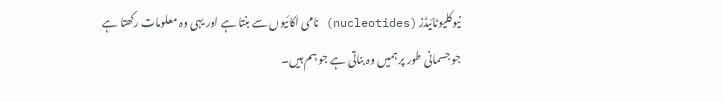نیوکلیوٹائیڈز (nucleotides) نامی اکائیوں سے بنتا ہے اور یہی وہ معلومات رکھتا ہے جو جسمانی طور پر ہمیں وہ بناتی ہے جو ہم ہیں۔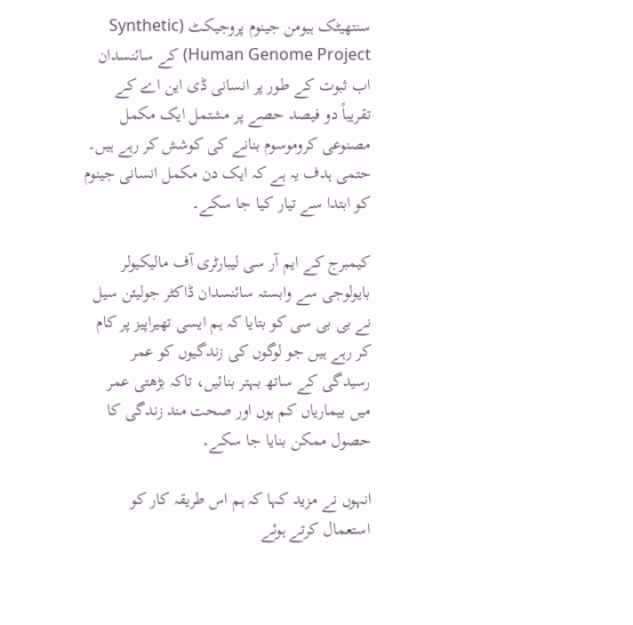سنتھیٹک ہیومن جینوم پروجیکٹ (Synthetic Human Genome Project) کے سائنسدان اب ثبوت کے طور پر انسانی ڈی این اے کے تقریباً دو فیصد حصے پر مشتمل ایک مکمل مصنوعی کروموسوم بنانے کی کوشش کر رہے ہیں۔ حتمی ہدف یہ ہے کہ ایک دن مکمل انسانی جینوم کو ابتدا سے تیار کیا جا سکے۔

کیمبرج کے ایم آر سی لیبارٹری آف مالیکیولر بایولوجی سے وابستہ سائنسدان ڈاکٹر جولیئن سیل نے بی بی سی کو بتایا کہ ہم ایسی تھیراپیز پر کام کر رہے ہیں جو لوگوں کی زندگیوں کو عمر رسیدگی کے ساتھ بہتر بنائیں، تاکہ بڑھتی عمر میں بیماریاں کم ہوں اور صحت مند زندگی کا حصول ممکن بنایا جا سکے۔

انہوں نے مزید کہا کہ ہم اس طریقہ کار کو استعمال کرتے ہوئے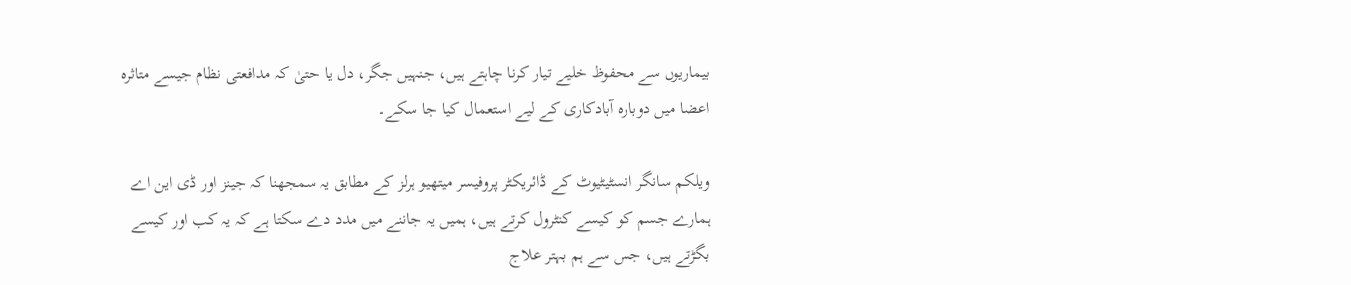بیماریوں سے محفوظ خلیے تیار کرنا چاہتے ہیں، جنہیں جگر، دل یا حتیٰ کہ مدافعتی نظام جیسے متاثرہ اعضا میں دوبارہ آبادکاری کے لیے استعمال کیا جا سکے۔

ویلکم سانگر انسٹیٹیوٹ کے ڈائریکٹر پروفیسر میتھیو ہرلز کے مطابق یہ سمجھنا کہ جینز اور ڈی این اے ہمارے جسم کو کیسے کنٹرول کرتے ہیں، ہمیں یہ جاننے میں مدد دے سکتا ہے کہ یہ کب اور کیسے بگڑتے ہیں، جس سے ہم بہتر علاج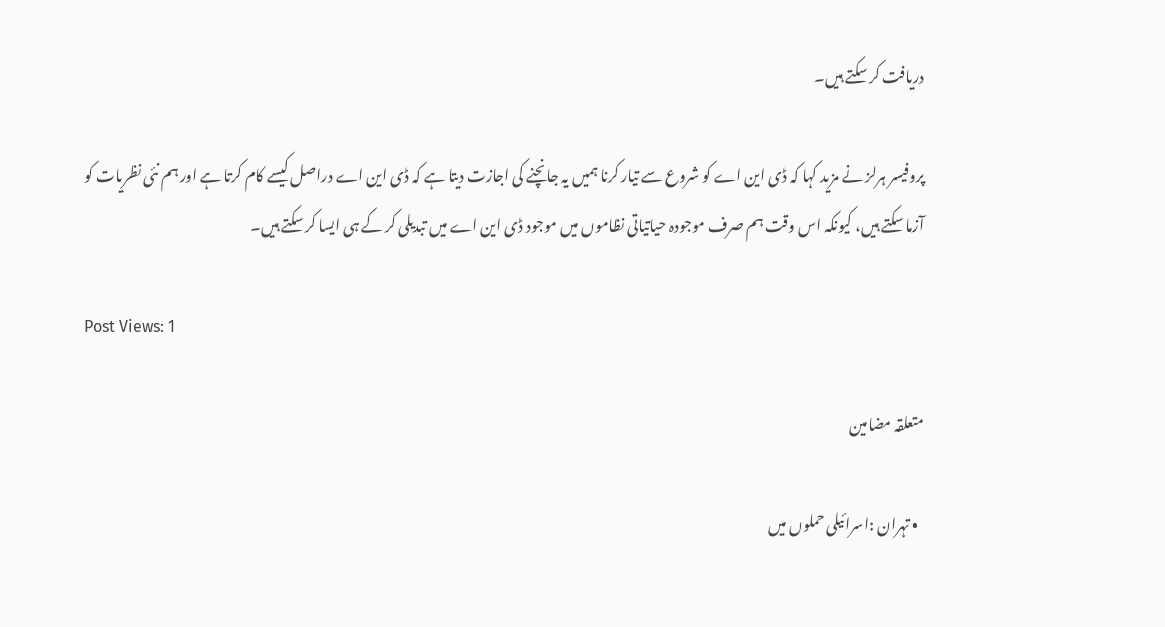دریافت کر سکتے ہیں۔

پروفیسر ہرلز نے مزید کہا کہ ڈی این اے کو شروع سے تیار کرنا ہمیں یہ جانچنے کی اجازت دیتا ہے کہ ڈی این اے دراصل کیسے کام کرتا ہے اور ہم نئی نظریات کو آزما سکتے ہیں، کیونکہ اس وقت ہم صرف موجودہ حیاتیاتی نظاموں میں موجود ڈی این اے میں تبدیلی کر کے ہی ایسا کر سکتے ہیں۔

Post Views: 1

متعلقہ مضامین

  • تہران :اسرائیلی حملوں میں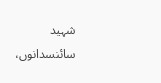شہید سائنسدانوں،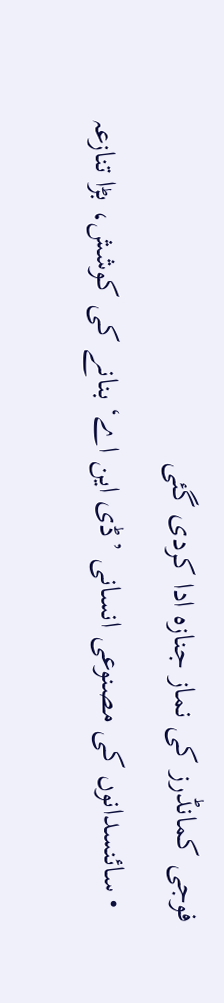فوجی کمانڈرز کی نماز جنازہ ادا کردی گئی
  • سائنسدانوں کی مصنوعی انسانی ’ڈی این اے‘ بنانے کی کوشش، بڑا تنازعہ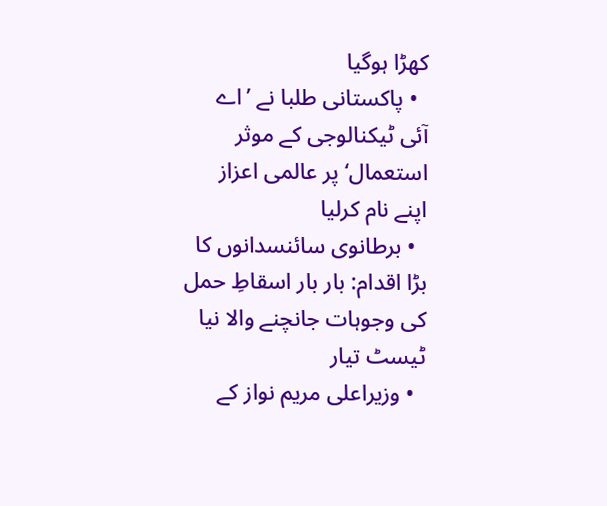کھڑا ہوگیا
  • پاکستانی طلبا نے ’اے آئی ٹیکنالوجی کے موثر استعمال‘ پر عالمی اعزاز اپنے نام کرلیا
  • برطانوی سائنسدانوں کا بڑا اقدام: بار بار اسقاطِ حمل کی وجوہات جانچنے والا نیا ٹیسٹ تیار
  • وزیراعلی مریم نواز کے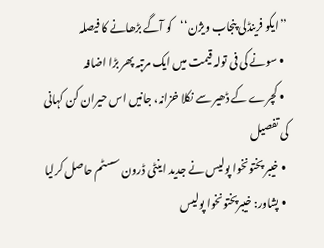’’ایکو فرینڈلی پنجاب ویژن‘‘کو آگے بڑھانے کا فیصلہ
  • سونے کی فی تولہ قیمت میں ایک مرتبہ پھر بڑا اضافہ
  • کچرے کے ڈھیر سے نکلا خزانہ، جانیں اس حیران کن کہانی کی تفصیل
  • خیبر پختونخوا پولیس نے جدید اینٹی ڈرون سسٹم حاصل کرلیا
  • پشاور: خیبرپختونخوا پولیس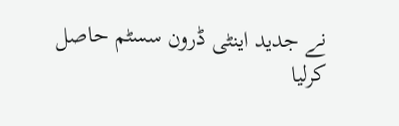نے جدید اینٹی ڈرون سسٹم حاصل کرلیا